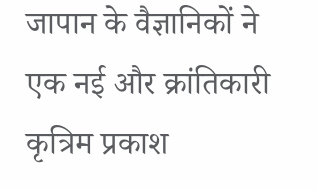जापान के वैज्ञानिकों ने एक नई और क्रांतिकारी कृत्रिम प्रकाश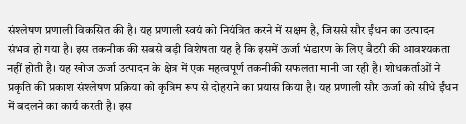संश्लेषण प्रणाली विकसित की है। यह प्रणाली स्वयं को नियंत्रित करने में सक्षम है, जिससे सौर ईंधन का उत्पादन संभव हो गया है। इस तकनीक की सबसे बड़ी विशेषता यह है कि इसमें ऊर्जा भंडारण के लिए बैटरी की आवश्यकता नहीं होती है। यह खोज ऊर्जा उत्पादन के क्षेत्र में एक महत्वपूर्ण तकनीकी सफलता मानी जा रही है। शोधकर्ताओं ने प्रकृति की प्रकाश संश्लेषण प्रक्रिया को कृत्रिम रूप से दोहराने का प्रयास किया है। यह प्रणाली सौर ऊर्जा को सीधे ईंधन में बदलने का कार्य करती है। इस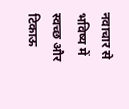नवाचार से भविष्य में स्वच्छ और टिकाऊ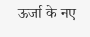ऊर्जा के नए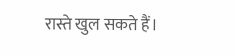रास्ते खुल सकते हैं।